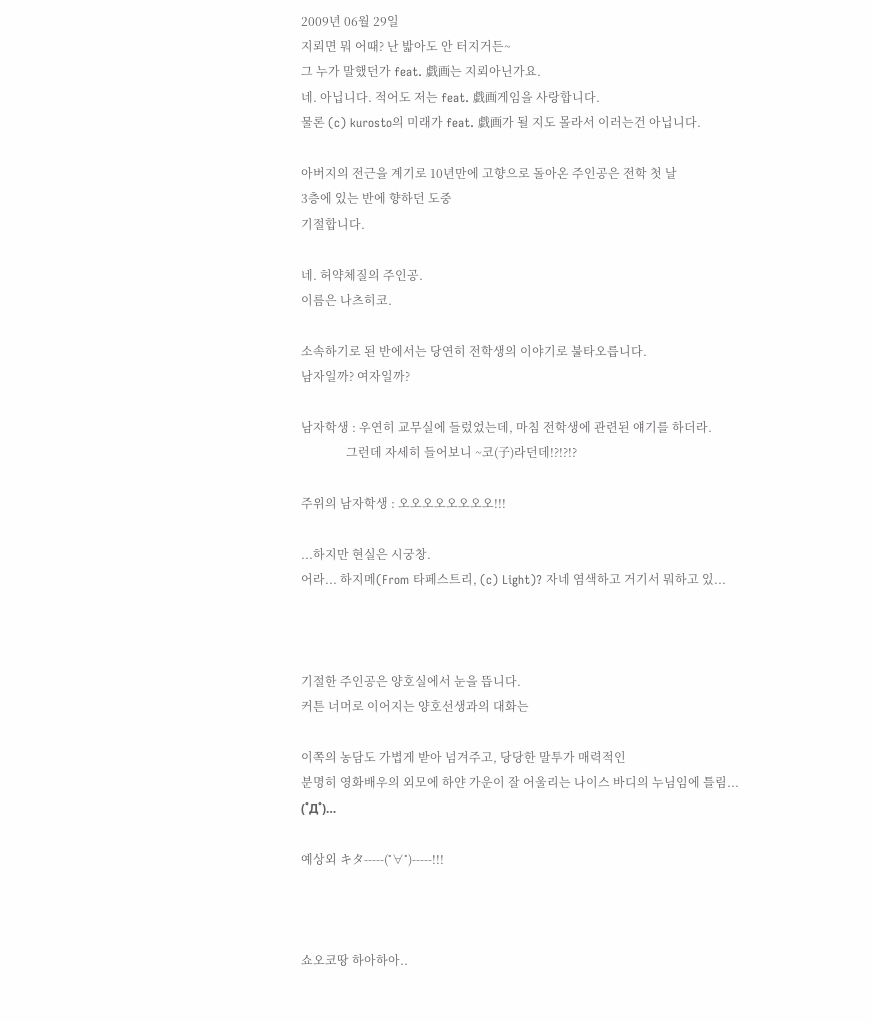2009년 06월 29일
지뢰면 뭐 어때? 난 밟아도 안 터지거든~
그 누가 말했던가 feat. 戯画는 지뢰아닌가요.
네. 아닙니다. 적어도 저는 feat. 戯画게임을 사랑합니다.
물론 (c) kurosto의 미래가 feat. 戯画가 될 지도 몰라서 이러는건 아닙니다.

아버지의 전근을 계기로 10년만에 고향으로 돌아온 주인공은 전학 첫 날
3층에 있는 반에 향하던 도중
기절합니다.

네. 허약체질의 주인공.
이름은 나츠히코.

소속하기로 된 반에서는 당연히 전학생의 이야기로 불타오릅니다.
남자일까? 여자일까?

남자학생 : 우연히 교무실에 들렀었는데, 마침 전학생에 관련된 얘기를 하더라.
               그런데 자세히 들어보니 ~코(子)라던데!?!?!?

주위의 남자학생 : 오오오오오오오오!!!

...하지만 현실은 시궁창.
어라... 하지메(From 타페스트리, (c) Light)? 자네 염색하고 거기서 뭐하고 있...



기절한 주인공은 양호실에서 눈을 뜹니다.
커튼 너머로 이어지는 양호선생과의 대화는

이쪽의 농담도 가볍게 받아 넘겨주고, 당당한 말투가 매력적인
분명히 영화배우의 외모에 하얀 가운이 잘 어울리는 나이스 바디의 누님임에 틀림...
(˚Д˚)…

예상외 キタ-----(˚∀˚)-----!!!



쇼오코땅 하아하아..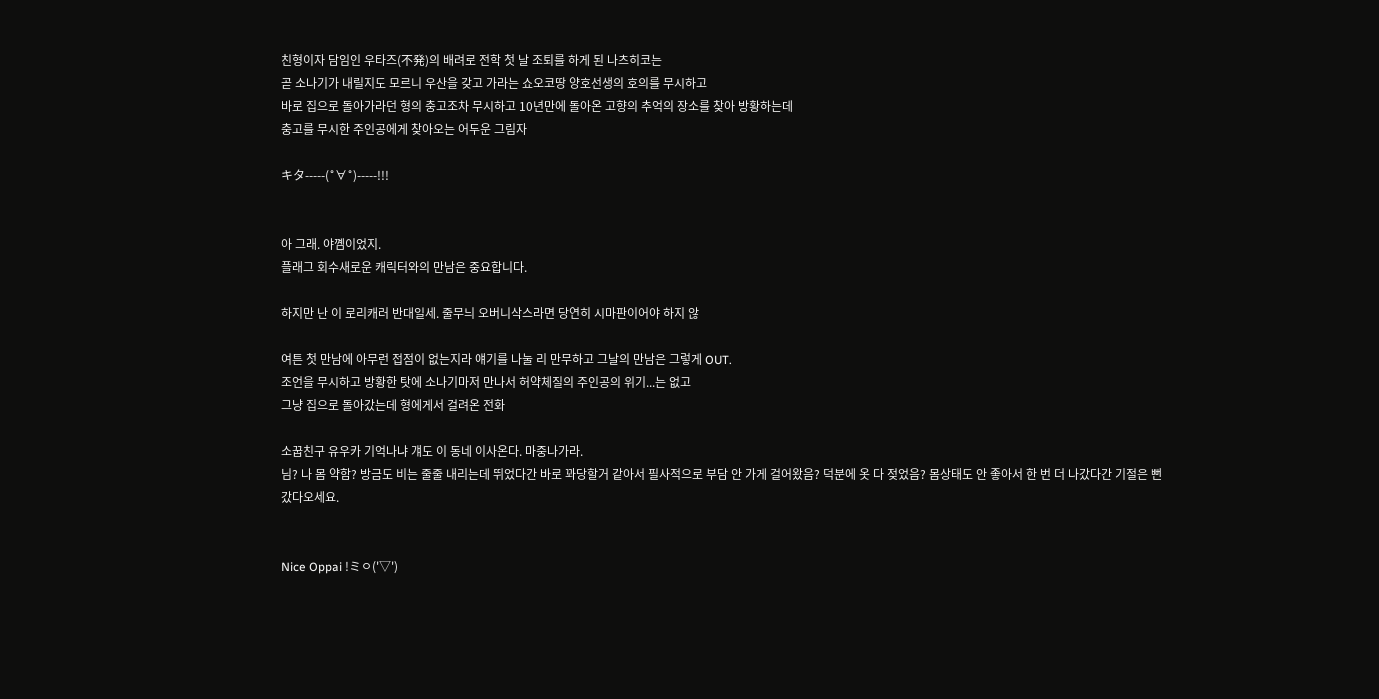친형이자 담임인 우타즈(不発)의 배려로 전학 첫 날 조퇴를 하게 된 나츠히코는
곧 소나기가 내릴지도 모르니 우산을 갖고 가라는 쇼오코땅 양호선생의 호의를 무시하고
바로 집으로 돌아가라던 형의 충고조차 무시하고 10년만에 돌아온 고향의 추억의 장소를 찾아 방황하는데
충고를 무시한 주인공에게 찾아오는 어두운 그림자

キタ-----(˚∀˚)-----!!!


아 그래. 야꼠이었지.
플래그 회수새로운 캐릭터와의 만남은 중요합니다.

하지만 난 이 로리캐러 반대일세. 줄무늬 오버니삭스라면 당연히 시마판이어야 하지 않

여튼 첫 만남에 아무런 접점이 없는지라 얘기를 나눌 리 만무하고 그날의 만남은 그렇게 OUT.
조언을 무시하고 방황한 탓에 소나기마저 만나서 허약체질의 주인공의 위기...는 없고
그냥 집으로 돌아갔는데 형에게서 걸려온 전화

소꿉친구 유우카 기억나냐 걔도 이 동네 이사온다. 마중나가라.
님? 나 몸 약함? 방금도 비는 줄줄 내리는데 뛰었다간 바로 꽈당할거 같아서 필사적으로 부담 안 가게 걸어왔음? 덕분에 옷 다 젖었음? 몸상태도 안 좋아서 한 번 더 나갔다간 기절은 뻔
갔다오세요.


Nice Oppai !ミㅇ('▽')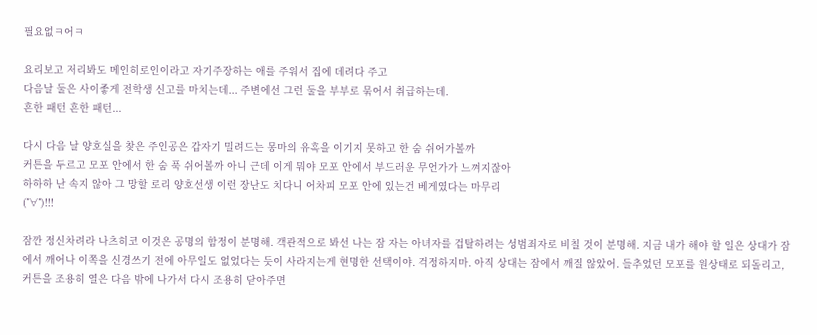필요없ㅋ어ㅋ

요리보고 저리봐도 메인히로인이라고 자기주장하는 애를 주워서 집에 데려다 주고
다음날 둘은 사이좋게 전학생 신고를 마치는데... 주변에선 그런 둘을 부부로 묶어서 취급하는데.
흔한 패턴 흔한 패턴...

다시 다음 날 양호실을 찾은 주인공은 갑자기 밀려드는 몽마의 유혹을 이기지 못하고 한 숨 쉬어가볼까
커튼을 두르고 모포 안에서 한 숨 푹 쉬어볼까 아니 근데 이게 뭐야 모포 안에서 부드러운 무언가가 느껴지잖아
하하하 난 속지 않아 그 망할 로리 양호선생 이런 장난도 치다니 어차피 모포 안에 있는건 베게였다는 마무리
(˚∀˚)!!!

잠깐 정신차려라 나츠히코 이것은 공명의 함정이 분명해. 객관적으로 봐선 나는 잠 자는 아녀자를 겁탈하려는 성범죄자로 비칠 것이 분명해. 지금 내가 해야 할 일은 상대가 잠에서 깨어나 이쪽을 신경쓰기 전에 아무일도 없었다는 듯이 사라지는게 현명한 선택이야. 걱정하지마. 아직 상대는 잠에서 깨질 않았어. 들추었던 모포를 원상태로 되돌리고, 커튼을 조용히 열은 다음 밖에 나가서 다시 조용히 닫아주면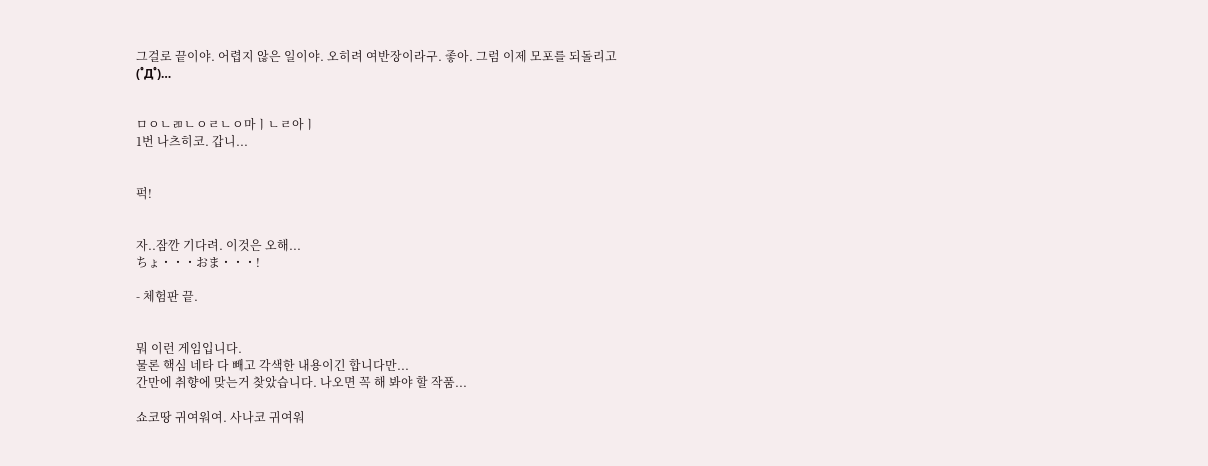그걸로 끝이야. 어렵지 않은 일이야. 오히려 여반장이라구. 좋아. 그럼 이제 모포를 되돌리고
(˚Д˚)…


ㅁㅇㄴㄻㄴㅇㄹㄴㅇ마ㅣㄴㄹ아ㅣ
1번 나츠히코. 갑니...


퍽!


자..잠깐 기다려. 이것은 오해...
ちょ・・・おま・・・!

- 체험판 끝.


뭐 이런 게임입니다.
물론 핵심 네타 다 빼고 각색한 내용이긴 합니다만...
간만에 취향에 맞는거 찾았습니다. 나오면 꼭 해 봐야 할 작품...

쇼코땅 귀여워여. 사나코 귀여워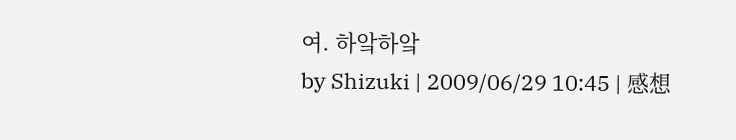여. 하앜하앜
by Shizuki | 2009/06/29 10:45 | 感想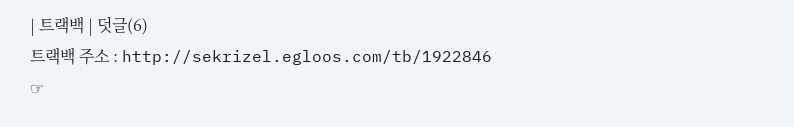| 트랙백 | 덧글(6)
트랙백 주소 : http://sekrizel.egloos.com/tb/1922846
☞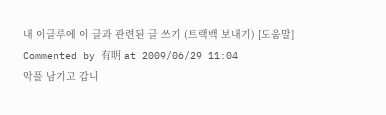내 이글루에 이 글과 관련된 글 쓰기 (트랙백 보내기) [도움말]
Commented by 有明 at 2009/06/29 11:04
악플 남기고 갑니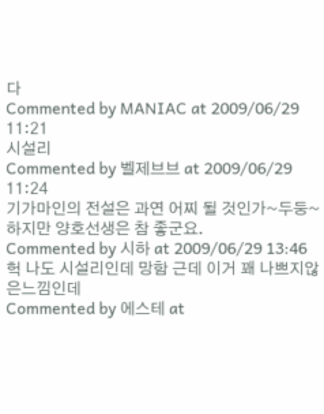다
Commented by MANIAC at 2009/06/29 11:21
시설리
Commented by 벨제브브 at 2009/06/29 11:24
기가마인의 전설은 과연 어찌 될 것인가~두둥~하지만 양호선생은 참 좋군요.
Commented by 시하 at 2009/06/29 13:46
헉 나도 시설리인데 망함 근데 이거 꽤 나쁘지않은느낌인데
Commented by 에스테 at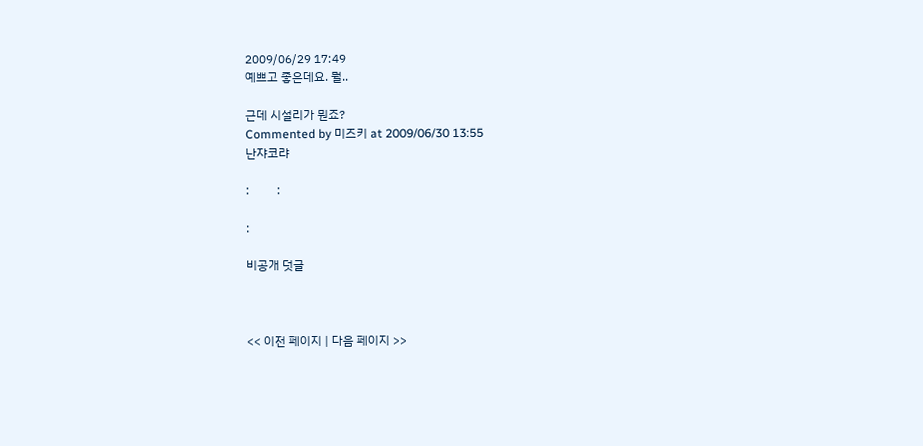2009/06/29 17:49
예쁘고 좋은데요. 뭘..

근데 시설리가 뭔죠?
Commented by 미즈키 at 2009/06/30 13:55
난쟈코랴

:         :

:

비공개 덧글



<< 이전 페이지 | 다음 페이지 >>